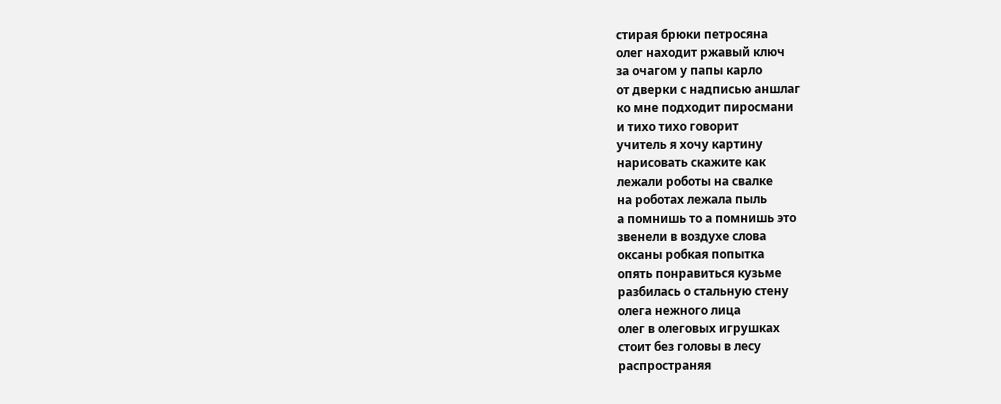стирая брюки петросяна
олег находит ржавый ключ
за очагом у папы карло
от дверки с надписью аншлаг
ко мне подходит пиросмани
и тихо тихо говорит
учитель я хочу картину
нарисовать скажите как
лежали роботы на свалке
на роботах лежала пыль
а помнишь то а помнишь это
звенели в воздухе слова
оксаны робкая попытка
опять понравиться кузьме
разбилась о стальную стену
олега нежного лица
олег в олеговых игрушках
стоит без головы в лесу
распространяя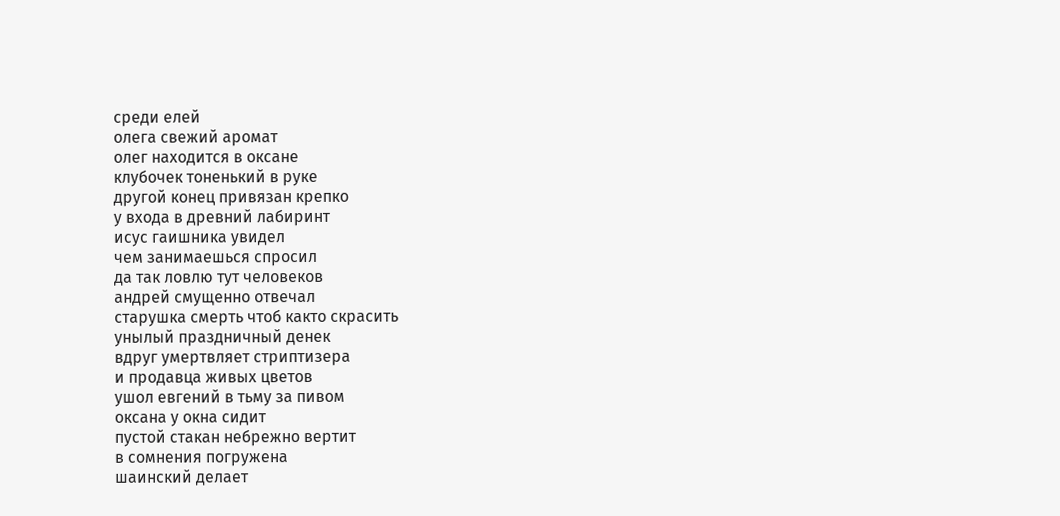среди елей
олега свежий аромат
олег находится в оксане
клубочек тоненький в руке
другой конец привязан крепко
у входа в древний лабиринт
исус гаишника увидел
чем занимаешься спросил
да так ловлю тут человеков
андрей смущенно отвечал
старушка смерть чтоб както скрасить
унылый праздничный денек
вдруг умертвляет стриптизера
и продавца живых цветов
ушол евгений в тьму за пивом
оксана у окна сидит
пустой стакан небрежно вертит
в сомнения погружена
шаинский делает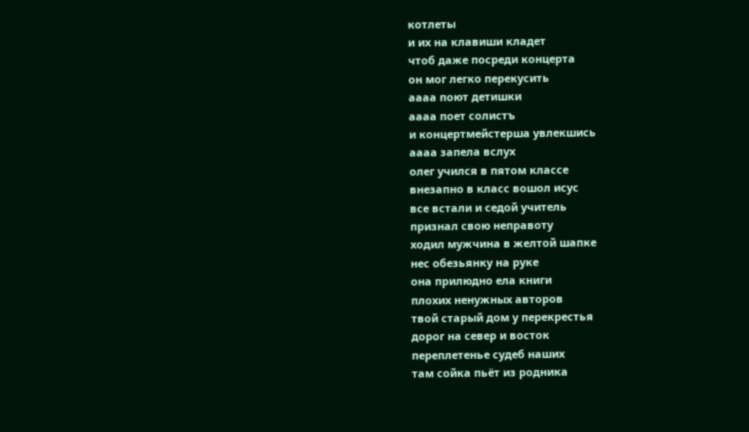котлеты
и их на клавиши кладет
чтоб даже посреди концерта
он мог легко перекусить
аааа поют детишки
аааа поет солистъ
и концертмейстерша увлекшись
аааа запела вслух
олег учился в пятом классе
внезапно в класс вошол исус
все встали и седой учитель
признал свою неправоту
ходил мужчина в желтой шапке
нес обезьянку на руке
она прилюдно ела книги
плохих ненужных авторов
твой старый дом у перекрестья
дорог на север и восток
переплетенье судеб наших
там сойка пьёт из родника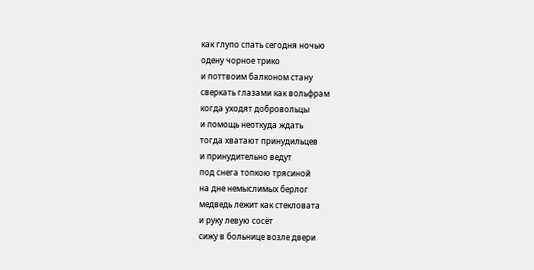как глупо спать сегодня ночью
одену чорное трико
и поттвоим балконом стану
сверкать глазами как вольфрам
когда уходят добровольцы
и помощь неоткуда ждать
тогда хватают принудильцев
и принудительно ведут
под снега топкою трясиной
на дне немыслимых берлог
медведь лежит как стекловата
и руку левую сосёт
сижу в больнице возле двери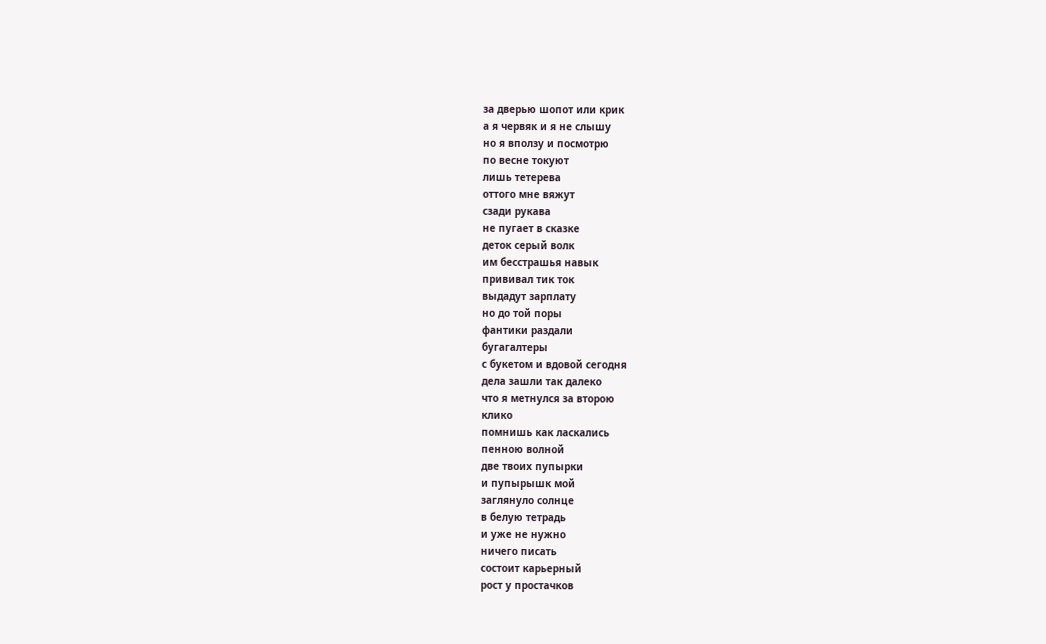за дверью шопот или крик
а я червяк и я не слышу
но я вползу и посмотрю
по весне токуют
лишь тетерева
оттого мне вяжут
сзади рукава
не пугает в сказке
деток серый волк
им бесстрашья навык
прививал тик ток
выдадут зарплату
но до той поры
фантики раздали
бугагалтеры
с букетом и вдовой сегодня
дела зашли так далеко
что я метнулся за второю
клико
помнишь как ласкались
пенною волной
две твоих пупырки
и пупырышк мой
заглянуло солнце
в белую тетрадь
и уже не нужно
ничего писать
состоит карьерный
рост у простачков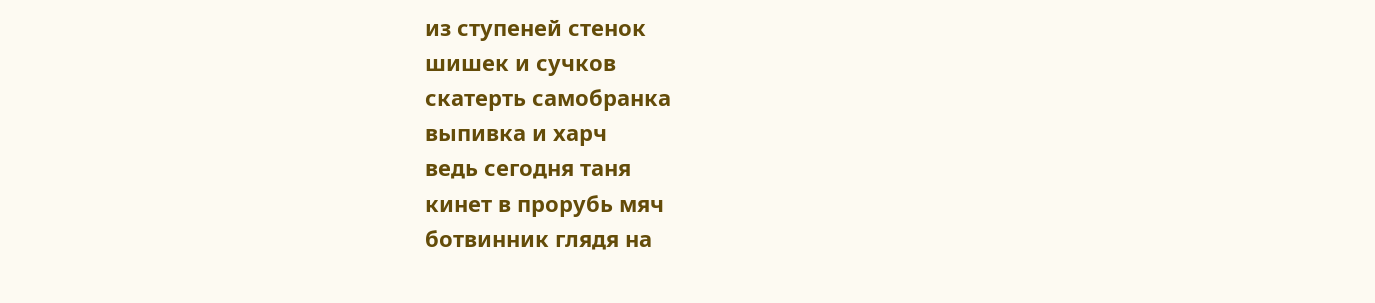из ступеней стенок
шишек и сучков
скатерть самобранка
выпивка и харч
ведь сегодня таня
кинет в прорубь мяч
ботвинник глядя на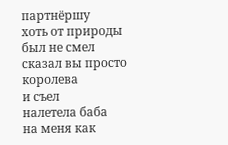партнёршу
хоть от природы был не смел
сказал вы просто королева
и съел
налетела баба
на меня как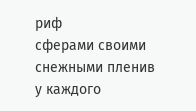риф
сферами своими
снежными пленив
у каждого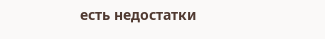есть недостатки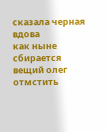сказала черная вдова
как ныне сбирается вещий олег
отмстить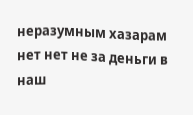неразумным хазарам
нет нет не за деньги в наш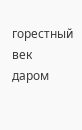горестный век
даром